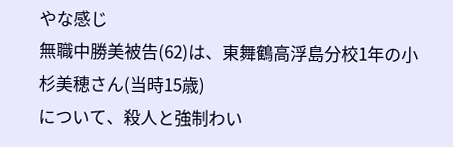やな感じ
無職中勝美被告(62)は、東舞鶴高浮島分校1年の小杉美穂さん(当時15歳)
について、殺人と強制わい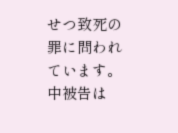せつ致死の罪に問われています。
中被告は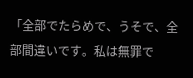「全部でたらめで、うそで、全部間違いです。私は無罪で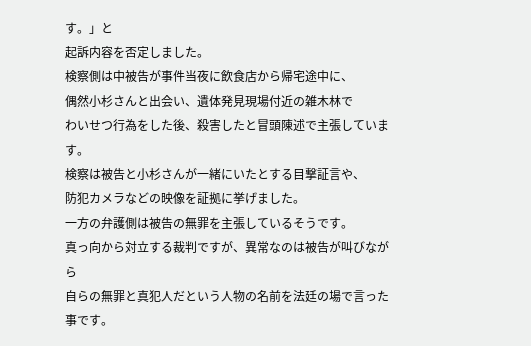す。」と
起訴内容を否定しました。
検察側は中被告が事件当夜に飲食店から帰宅途中に、
偶然小杉さんと出会い、遺体発見現場付近の雑木林で
わいせつ行為をした後、殺害したと冒頭陳述で主張しています。
検察は被告と小杉さんが一緒にいたとする目撃証言や、
防犯カメラなどの映像を証拠に挙げました。
一方の弁護側は被告の無罪を主張しているそうです。
真っ向から対立する裁判ですが、異常なのは被告が叫びながら
自らの無罪と真犯人だという人物の名前を法廷の場で言った事です。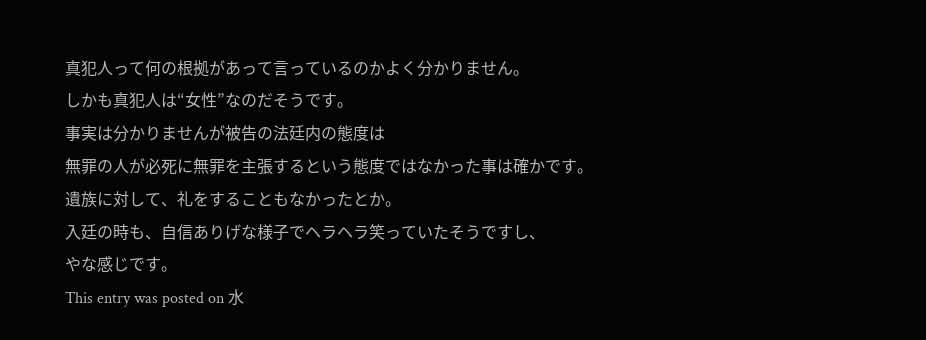真犯人って何の根拠があって言っているのかよく分かりません。
しかも真犯人は“女性”なのだそうです。
事実は分かりませんが被告の法廷内の態度は
無罪の人が必死に無罪を主張するという態度ではなかった事は確かです。
遺族に対して、礼をすることもなかったとか。
入廷の時も、自信ありげな様子でヘラヘラ笑っていたそうですし、
やな感じです。
This entry was posted on 水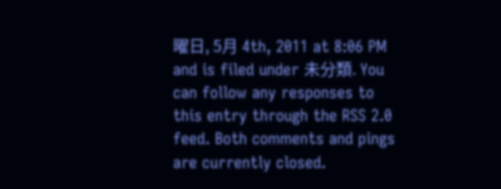曜日, 5月 4th, 2011 at 8:06 PM and is filed under 未分類. You can follow any responses to this entry through the RSS 2.0 feed. Both comments and pings are currently closed.